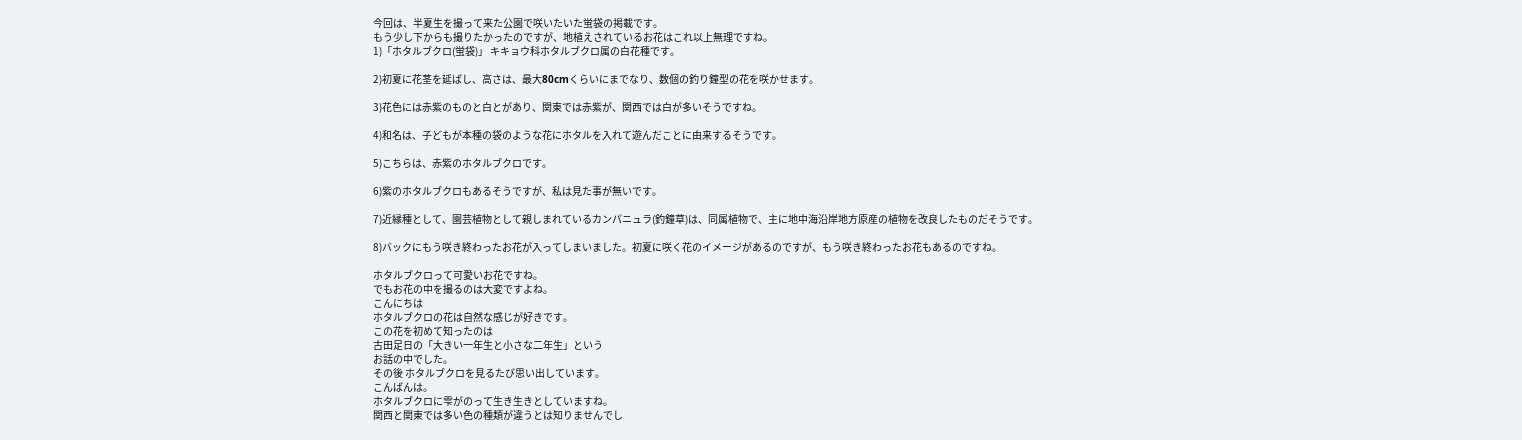今回は、半夏生を撮って来た公園で咲いたいた蛍袋の掲載です。
もう少し下からも撮りたかったのですが、地植えされているお花はこれ以上無理ですね。
1)「ホタルブクロ(蛍袋)」 キキョウ科ホタルブクロ属の白花種です。

2)初夏に花茎を延ばし、高さは、最大80cmくらいにまでなり、数個の釣り鐘型の花を咲かせます。

3)花色には赤紫のものと白とがあり、関東では赤紫が、関西では白が多いそうですね。

4)和名は、子どもが本種の袋のような花にホタルを入れて遊んだことに由来するそうです。

5)こちらは、赤紫のホタルブクロです。

6)紫のホタルブクロもあるそうですが、私は見た事が無いです。

7)近縁種として、園芸植物として親しまれているカンパニュラ(釣鐘草)は、同属植物で、主に地中海沿岸地方原産の植物を改良したものだそうです。

8)バックにもう咲き終わったお花が入ってしまいました。初夏に咲く花のイメージがあるのですが、もう咲き終わったお花もあるのですね。

ホタルブクロって可愛いお花ですね。
でもお花の中を撮るのは大変ですよね。
こんにちは
ホタルブクロの花は自然な感じが好きです。
この花を初めて知ったのは
古田足日の「大きい一年生と小さな二年生」という
お話の中でした。
その後 ホタルブクロを見るたび思い出しています。
こんばんは。
ホタルブクロに雫がのって生き生きとしていますね。
関西と関東では多い色の種類が違うとは知りませんでし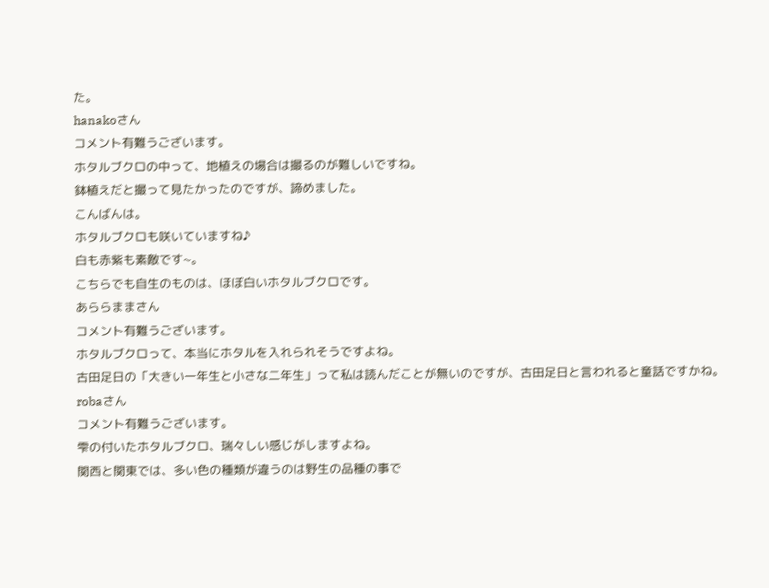た。
hanakoさん
コメント有難うございます。
ホタルブクロの中って、地植えの場合は撮るのが難しいですね。
鉢植えだと撮って見たかったのですが、諦めました。
こんばんは。
ホタルブクロも咲いていますね♪
白も赤紫も素敵です~。
こちらでも自生のものは、ほぼ白いホタルブクロです。
あららままさん
コメント有難うございます。
ホタルブクロって、本当にホタルを入れられそうですよね。
古田足日の「大きい一年生と小さな二年生」って私は読んだことが無いのですが、古田足日と言われると童話ですかね。
robaさん
コメント有難うございます。
雫の付いたホタルブクロ、瑞々しい感じがしますよね。
関西と関東では、多い色の種類が違うのは野生の品種の事で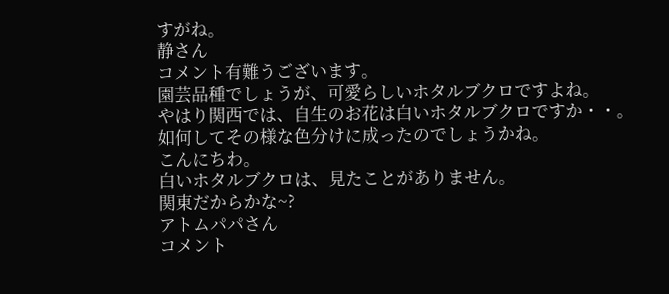すがね。
静さん
コメント有難うございます。
園芸品種でしょうが、可愛らしいホタルブクロですよね。
やはり関西では、自生のお花は白いホタルブクロですか・・。
如何してその様な色分けに成ったのでしょうかね。
こんにちわ。
白いホタルブクロは、見たことがありません。
関東だからかな~?
アトムパパさん
コメント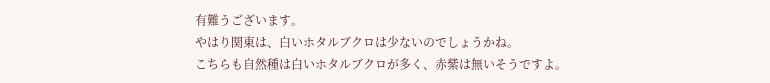有難うございます。
やはり関東は、白いホタルブクロは少ないのでしょうかね。
こちらも自然種は白いホタルブクロが多く、赤紫は無いそうですよ。